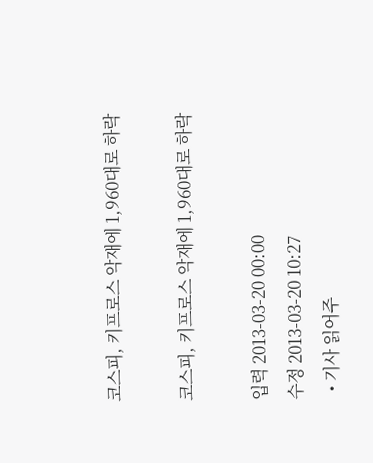코스피, 키프로스 악재에 1,960대로 하락

코스피, 키프로스 악재에 1,960대로 하락

입력 2013-03-20 00:00
수정 2013-03-20 10:27
  • 기사 읽어주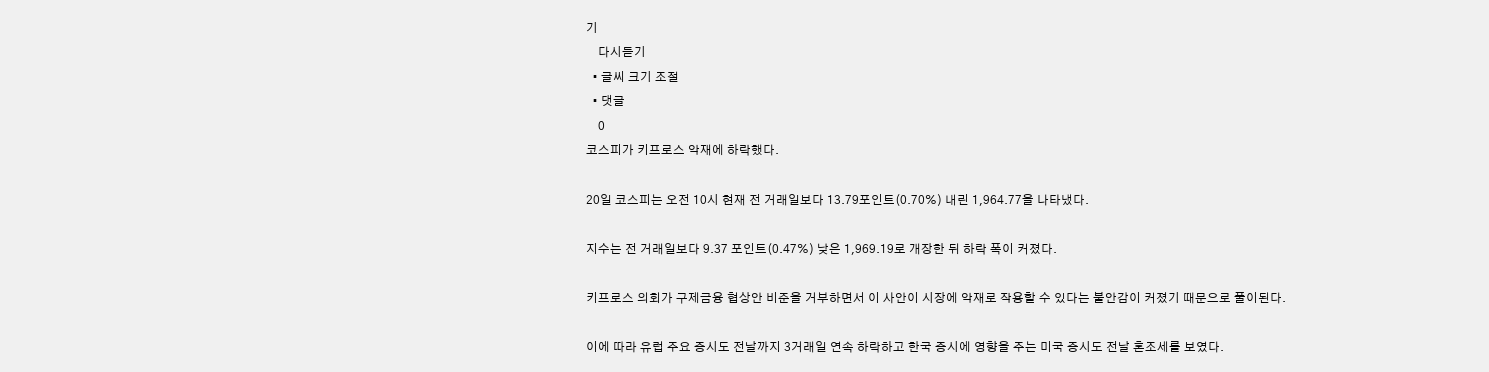기
    다시듣기
  • 글씨 크기 조절
  • 댓글
    0
코스피가 키프로스 악재에 하락했다.

20일 코스피는 오전 10시 현재 전 거래일보다 13.79포인트(0.70%) 내린 1,964.77을 나타냈다.

지수는 전 거래일보다 9.37 포인트(0.47%) 낮은 1,969.19로 개장한 뒤 하락 폭이 커졌다.

키프로스 의회가 구제금융 협상안 비준을 거부하면서 이 사안이 시장에 악재로 작용할 수 있다는 불안감이 커졌기 때문으로 풀이된다.

이에 따라 유럽 주요 증시도 전날까지 3거래일 연속 하락하고 한국 증시에 영향을 주는 미국 증시도 전날 혼조세를 보였다.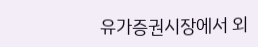유가증권시장에서 외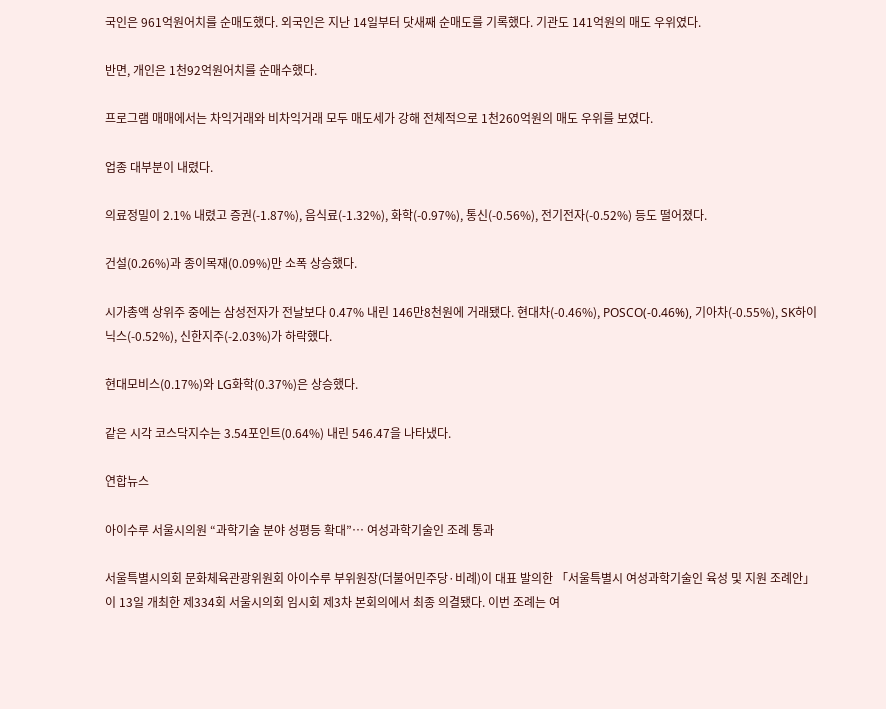국인은 961억원어치를 순매도했다. 외국인은 지난 14일부터 닷새째 순매도를 기록했다. 기관도 141억원의 매도 우위였다.

반면, 개인은 1천92억원어치를 순매수했다.

프로그램 매매에서는 차익거래와 비차익거래 모두 매도세가 강해 전체적으로 1천260억원의 매도 우위를 보였다.

업종 대부분이 내렸다.

의료정밀이 2.1% 내렸고 증권(-1.87%), 음식료(-1.32%), 화학(-0.97%), 통신(-0.56%), 전기전자(-0.52%) 등도 떨어졌다.

건설(0.26%)과 종이목재(0.09%)만 소폭 상승했다.

시가총액 상위주 중에는 삼성전자가 전날보다 0.47% 내린 146만8천원에 거래됐다. 현대차(-0.46%), POSCO(-0.46%), 기아차(-0.55%), SK하이닉스(-0.52%), 신한지주(-2.03%)가 하락했다.

현대모비스(0.17%)와 LG화학(0.37%)은 상승했다.

같은 시각 코스닥지수는 3.54포인트(0.64%) 내린 546.47을 나타냈다.

연합뉴스

아이수루 서울시의원 “과학기술 분야 성평등 확대”… 여성과학기술인 조례 통과

서울특별시의회 문화체육관광위원회 아이수루 부위원장(더불어민주당·비례)이 대표 발의한 「서울특별시 여성과학기술인 육성 및 지원 조례안」이 13일 개최한 제334회 서울시의회 임시회 제3차 본회의에서 최종 의결됐다. 이번 조례는 여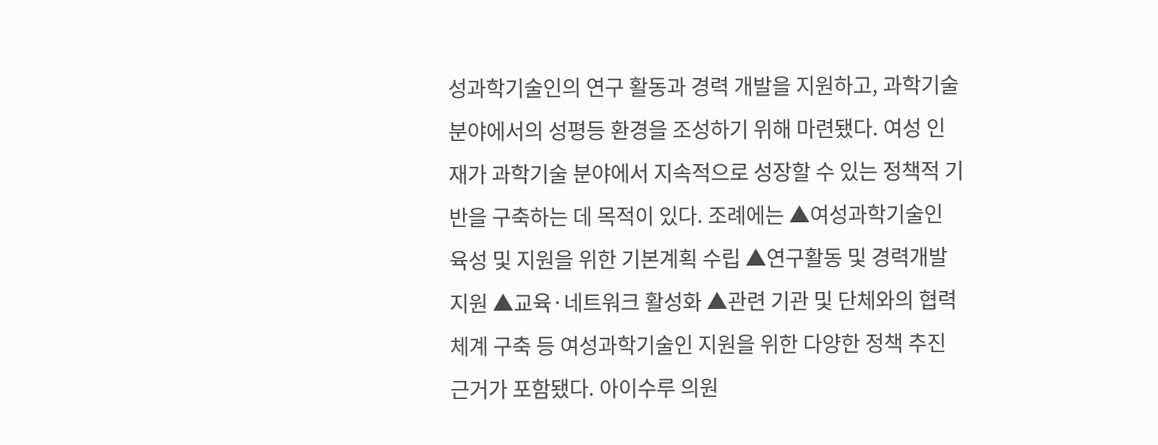성과학기술인의 연구 활동과 경력 개발을 지원하고, 과학기술 분야에서의 성평등 환경을 조성하기 위해 마련됐다. 여성 인재가 과학기술 분야에서 지속적으로 성장할 수 있는 정책적 기반을 구축하는 데 목적이 있다. 조례에는 ▲여성과학기술인 육성 및 지원을 위한 기본계획 수립 ▲연구활동 및 경력개발 지원 ▲교육·네트워크 활성화 ▲관련 기관 및 단체와의 협력 체계 구축 등 여성과학기술인 지원을 위한 다양한 정책 추진 근거가 포함됐다. 아이수루 의원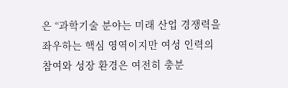은 “과학기술 분야는 미래 산업 경쟁력을 좌우하는 핵심 영역이지만 여성 인력의 참여와 성장 환경은 여전히 충분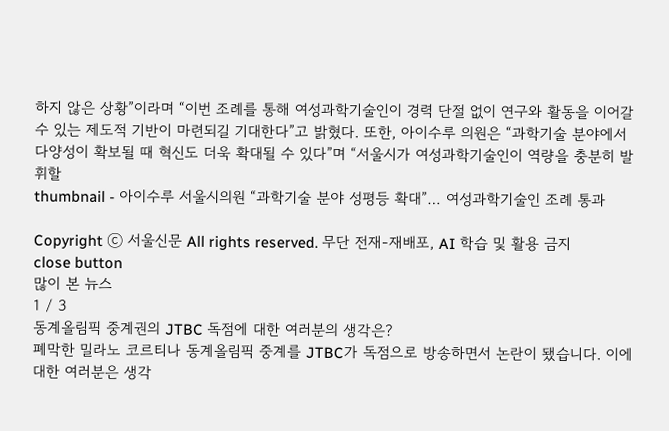하지 않은 상황”이라며 “이번 조례를 통해 여성과학기술인이 경력 단절 없이 연구와 활동을 이어갈 수 있는 제도적 기반이 마련되길 기대한다”고 밝혔다. 또한, 아이수루 의원은 “과학기술 분야에서 다양성이 확보될 때 혁신도 더욱 확대될 수 있다”며 “서울시가 여성과학기술인이 역량을 충분히 발휘할
thumbnail - 아이수루 서울시의원 “과학기술 분야 성평등 확대”… 여성과학기술인 조례 통과

Copyright ⓒ 서울신문 All rights reserved. 무단 전재-재배포, AI 학습 및 활용 금지
close button
많이 본 뉴스
1 / 3
동계올림픽 중계권의 JTBC 독점에 대한 여러분의 생각은?
폐막한 밀라노 코르티나 동계올림픽 중계를 JTBC가 독점으로 방송하면서 논란이 됐습니다. 이에 대한 여러분은 생각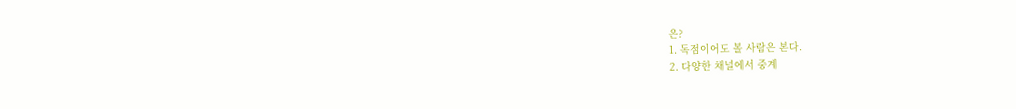은?
1. 독점이어도 볼 사람은 본다.
2. 다양한 채널에서 중계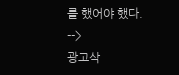를 했어야 했다.
-->
광고삭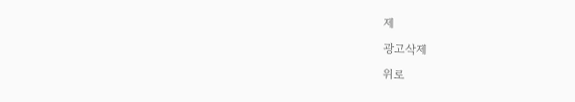제
광고삭제
위로